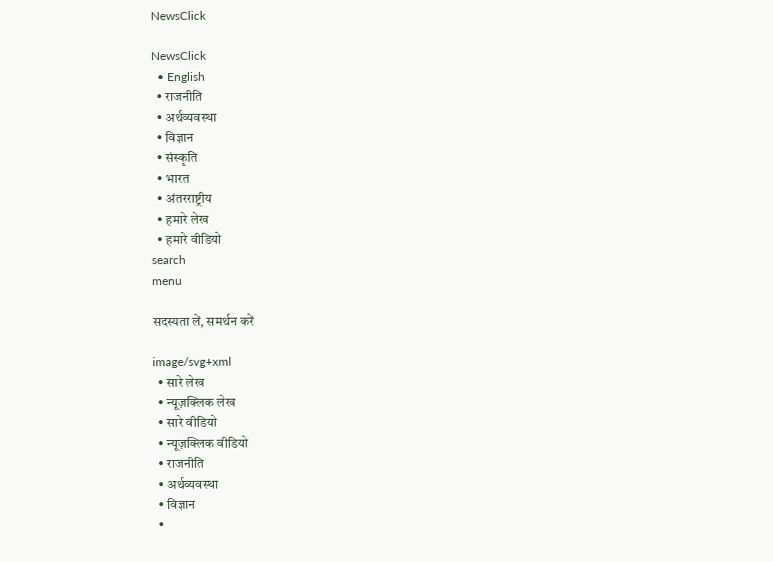NewsClick

NewsClick
  • English
  • राजनीति
  • अर्थव्यवस्था
  • विज्ञान
  • संस्कृति
  • भारत
  • अंतरराष्ट्रीय
  • हमारे लेख
  • हमारे वीडियो
search
menu

सदस्यता लें, समर्थन करें

image/svg+xml
  • सारे लेख
  • न्यूज़क्लिक लेख
  • सारे वीडियो
  • न्यूज़क्लिक वीडियो
  • राजनीति
  • अर्थव्यवस्था
  • विज्ञान
  •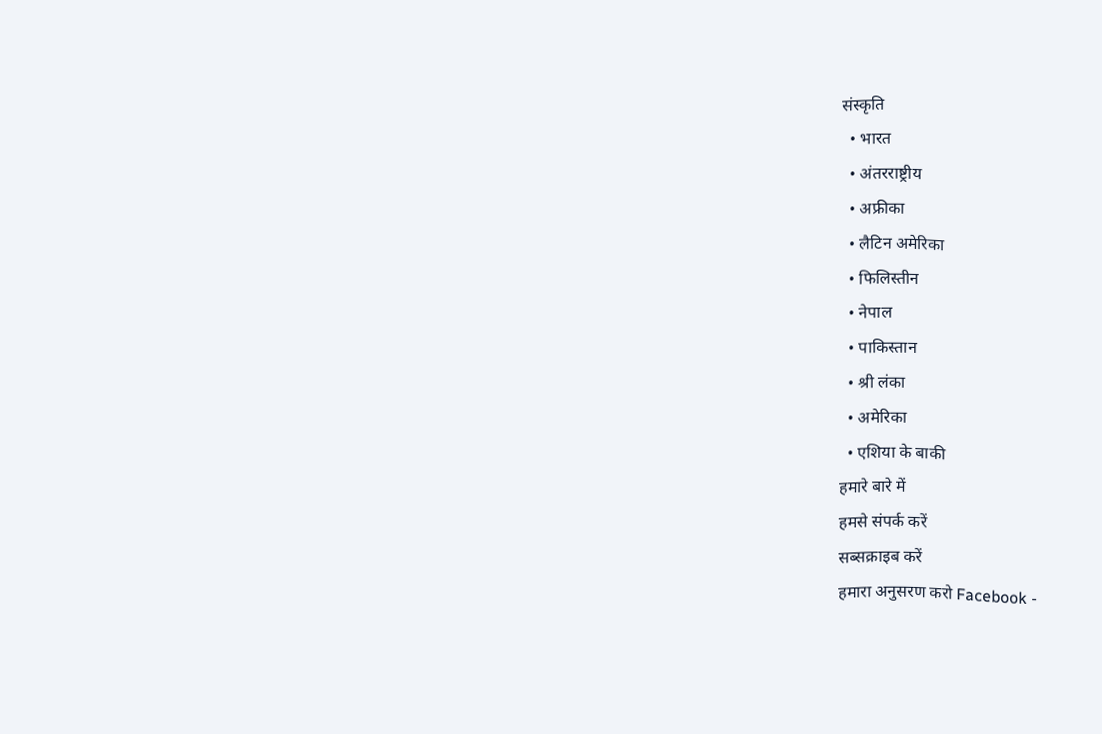संस्कृति
  • भारत
  • अंतरराष्ट्रीय
  • अफ्रीका
  • लैटिन अमेरिका
  • फिलिस्तीन
  • नेपाल
  • पाकिस्तान
  • श्री लंका
  • अमेरिका
  • एशिया के बाकी
हमारे बारे में
हमसे संपर्क करें
सब्सक्राइब करें
हमारा अनुसरण करो Facebook -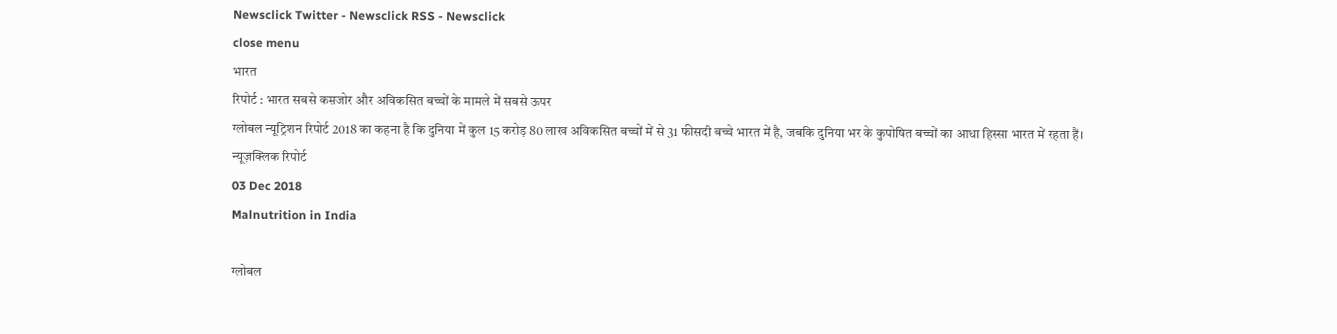Newsclick Twitter - Newsclick RSS - Newsclick
close menu
भारत
रिपोर्ट : भारत सबसे कम़जोर और अविकसित बच्चों के मामले में सबसे ऊपर
ग्लोबल न्यूट्रिशन रिपोर्ट 2018 का कहना है कि दुनिया में कुल 15 करोड़ 80 लाख अविकसित बच्चों में से 31 फीसदी बच्चे भारत में है, जबकि दुनिया भर के कुपोषित बच्चों का आधा हिस्सा भारत में रहता हैं।
न्यूज़क्लिक रिपोर्ट
03 Dec 2018
Malnutrition in India

ग्लोबल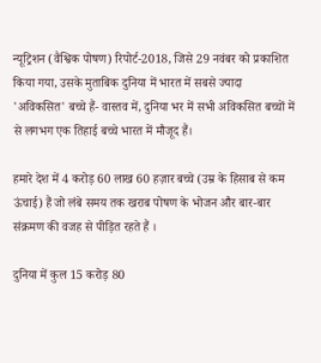न्यूट्रिशन (वैश्विक पोषण) रिपोर्ट-2018, जिसे 29 नवंबर को प्रकाशित किया गया, उसके मुताबिक दुनिया में भारत में सबसे ज्यादा 'अविकसित' बच्चे हैं- वास्तव में, दुनिया भर में सभी अविकसित बच्चों में से लगभग एक तिहाई बच्चे भारत में मौजूद हैं।

हमारे देश में 4 करोड़ 60 लाख 60 हज़ार बच्चे (उम्र के हिसाब से कम ऊंचाई) हैं जो लंबे समय तक खराब पोषण के भोजन और बार-बार संक्रमण की वजह से पीड़ित रहते हैं ।

दुनिया में कुल 15 करोड़ 80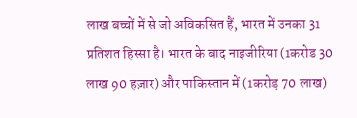लाख बच्चों में से जो अविकसित हैं, भारत में उनका 31 प्रतिशत हिस्सा है। भारत के बाद नाइजीरिया (1करोड 30 लाख 90 हज़ार) और पाकिस्तान में (1करोड़ 70 लाख)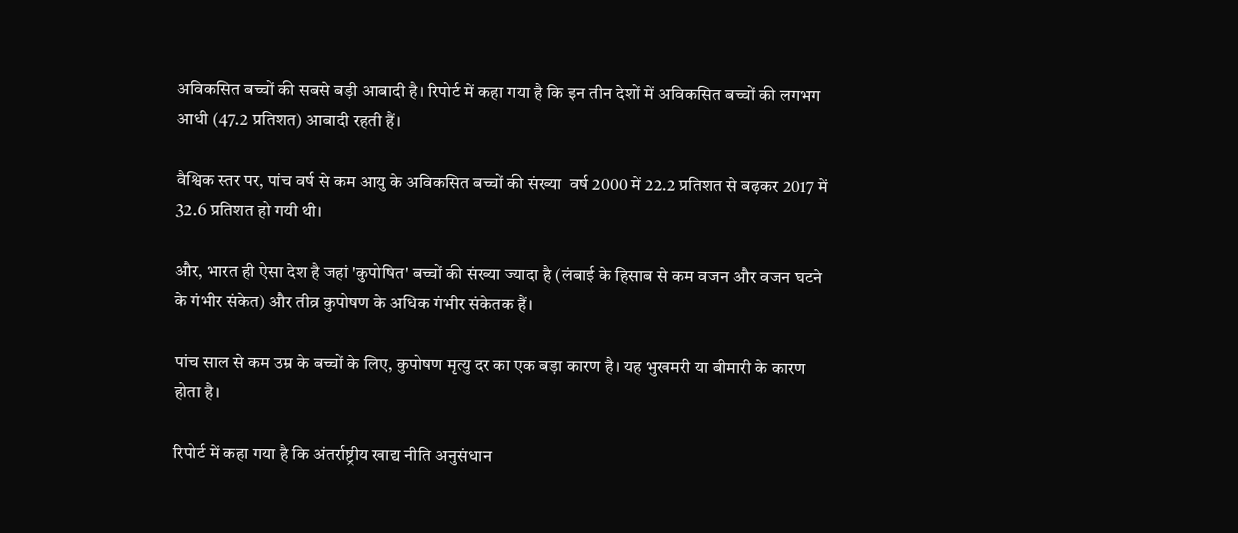अविकसित बच्चों की सबसे बड़ी आबादी है। रिपोर्ट में कहा गया है कि इन तीन देशों में अविकसित बच्चों की लगभग आधी (47.2 प्रतिशत) आबादी रहती हैं।

वैश्विक स्तर पर, पांच वर्ष से कम आयु के अविकसित बच्चों की संख्या  वर्ष 2000 में 22.2 प्रतिशत से बढ़कर 2017 में 32.6 प्रतिशत हो गयी थी।

और, भारत ही ऐसा देश है जहां 'कुपोषित' बच्चों की संख्या ज्यादा है (लंबाई के हिसाब से कम वजन और वजन घटने के गंभीर संकेत) और तीव्र कुपोषण के अधिक गंभीर संकेतक हैं।

पांच साल से कम उम्र के बच्चों के लिए, कुपोषण मृत्यु दर का एक बड़ा कारण है। यह भुखमरी या बीमारी के कारण होता है।

रिपोर्ट में कहा गया है कि अंतर्राष्ट्रीय खाद्य नीति अनुसंधान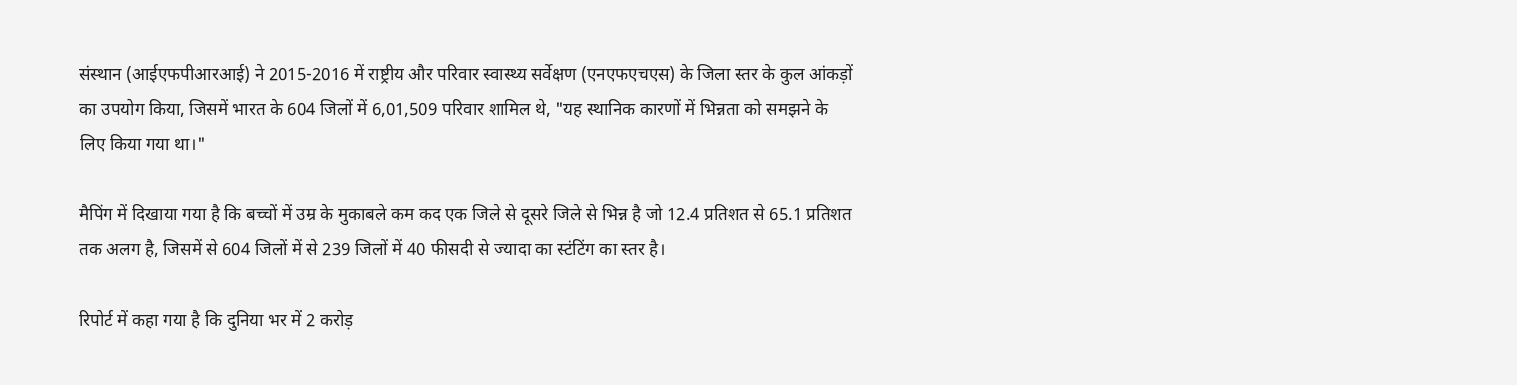संस्थान (आईएफपीआरआई) ने 2015-2016 में राष्ट्रीय और परिवार स्वास्थ्य सर्वेक्षण (एनएफएचएस) के जिला स्तर के कुल आंकड़ों का उपयोग किया, जिसमें भारत के 604 जिलों में 6,01,509 परिवार शामिल थे, "यह स्थानिक कारणों में भिन्नता को समझने के लिए किया गया था।"

मैपिंग में दिखाया गया है कि बच्चों में उम्र के मुकाबले कम कद एक जिले से दूसरे जिले से भिन्न है जो 12.4 प्रतिशत से 65.1 प्रतिशत तक अलग है, जिसमें से 604 जिलों में से 239 जिलों में 40 फीसदी से ज्यादा का स्टंटिंग का स्तर है।

रिपोर्ट में कहा गया है कि दुनिया भर में 2 करोड़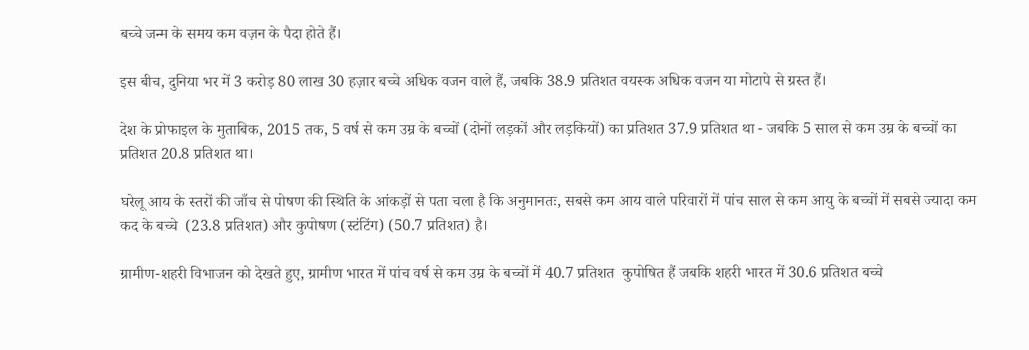बच्चे जन्म के समय कम वज़न के पैदा होते हैं।

इस बीच, दुनिया भर में 3 करोड़ 80 लाख 30 हज़ार बच्चे अधिक वजन वाले हैं, जबकि 38.9 प्रतिशत वयस्क अधिक वजन या मोटापे से ग्रस्त हैं।

देश के प्रोफाइल के मुताबिक, 2015 तक, 5 वर्ष से कम उम्र के बच्चों (दोनों लड़कों और लड़कियों) का प्रतिशत 37.9 प्रतिशत था - जबकि 5 साल से कम उम्र के बच्चों का प्रतिशत 20.8 प्रतिशत था।

घरेलू आय के स्तरों की जाँच से पोषण की स्थिति के आंकड़ों से पता चला है कि अनुमानतः, सबसे कम आय वाले परिवारों में पांच साल से कम आयु के बच्चों में सबसे ज्यादा कम कद के बच्चे  (23.8 प्रतिशत) और कुपोषण (स्टंटिंग) (50.7 प्रतिशत) है।

ग्रामीण-शहरी विभाजन को देखते हुए, ग्रामीण भारत में पांच वर्ष से कम उम्र के बच्चों में 40.7 प्रतिशत  कुपोषित हैं जबकि शहरी भारत में 30.6 प्रतिशत बच्चे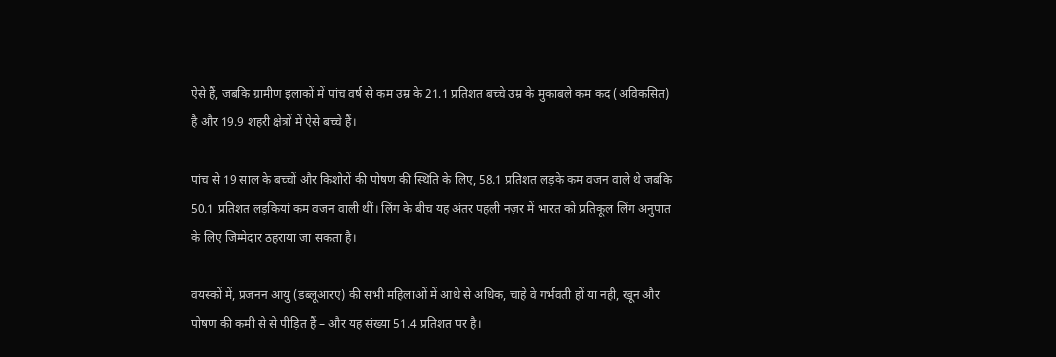ऐसे हैं, जबकि ग्रामीण इलाकों में पांच वर्ष से कम उम्र के 21.1 प्रतिशत बच्चे उम्र के मुकाबले कम कद (अविकसित) है और 19.9 शहरी क्षेत्रों में ऐसे बच्चे हैं।

पांच से 19 साल के बच्चों और किशोरों की पोषण की स्थिति के लिए, 58.1 प्रतिशत लड़के कम वजन वाले थे जबकि 50.1 प्रतिशत लड़कियां कम वजन वाली थीं। लिंग के बीच यह अंतर पहली नज़र में भारत को प्रतिकूल लिंग अनुपात के लिए जिम्मेदार ठहराया जा सकता है।

वयस्कों में, प्रजनन आयु (डब्लूआरए) की सभी महिलाओं में आधे से अधिक, चाहे वे गर्भवती हों या नही, खून और पोषण की कमी से से पीड़ित हैं – और यह संख्या 51.4 प्रतिशत पर है।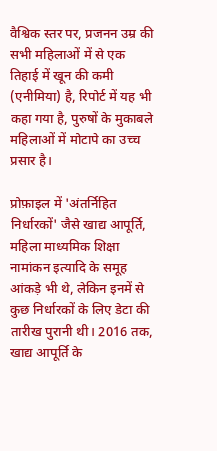वैश्विक स्तर पर, प्रजनन उम्र की सभी महिलाओं में से एक तिहाई में खून की कमी (एनीमिया) है, रिपोर्ट में यह भी कहा गया है, पुरुषों के मुकाबले महिलाओं में मोटापे का उच्च प्रसार है।

प्रोफ़ाइल में 'अंतर्निहित निर्धारकों' जैसे खाद्य आपूर्ति, महिला माध्यमिक शिक्षा नामांकन इत्यादि के समूह आंकड़े भी थे, लेकिन इनमें से कुछ निर्धारकों के लिए डेटा की तारीख पुरानी थी। 2016 तक, खाद्य आपूर्ति के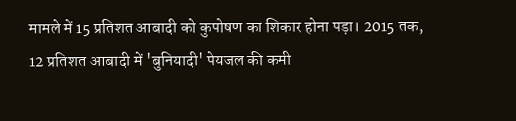मामले में 15 प्रतिशत आबादी को कुपोषण का शिकार होना पड़ा। 2015 तक, 12 प्रतिशत आबादी में 'बुनियादी' पेयजल की कमी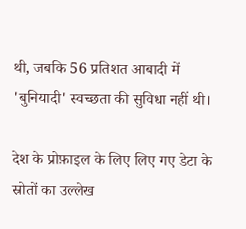थी, जबकि 56 प्रतिशत आबादी में 'बुनियादी' स्वच्छता की सुविधा नहीं थी।

देश के प्रोफ़ाइल के लिए लिए गए डेटा के स्रोतों का उल्लेख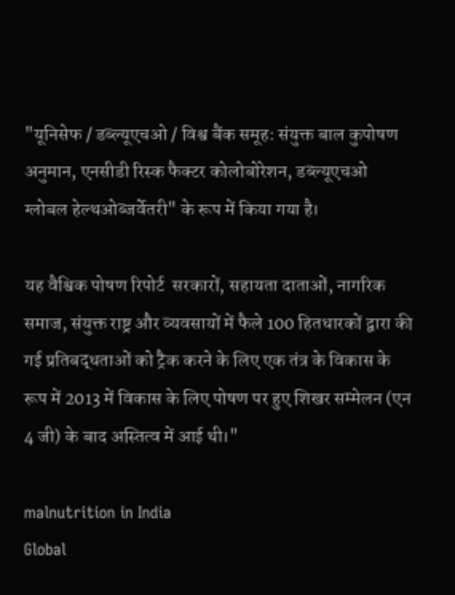"यूनिसेफ / डब्ल्यूएचओ / विश्व बैंक समूह: संयुक्त बाल कुपोषण अनुमान, एनसीडी रिस्क फैक्टर कोलोबोरेशन, डब्ल्यूएचओ ग्लोबल हेल्थओब्जर्वेतरी" के रूप में किया गया है।

यह वैश्विक पोषण रिपोर्ट  सरकारों, सहायता दाताओं, नागरिक समाज, संयुक्त राष्ट्र और व्यवसायों में फैले 100 हितधारकों द्वारा की गई प्रतिबद्धताओं को ट्रैक करने के लिए एक तंत्र के विकास के रूप में 2013 में विकास के लिए पोषण पर हुए शिखर सम्मेलन (एन 4 जी) के बाद अस्तित्व में आई थी।"

malnutrition in India
Global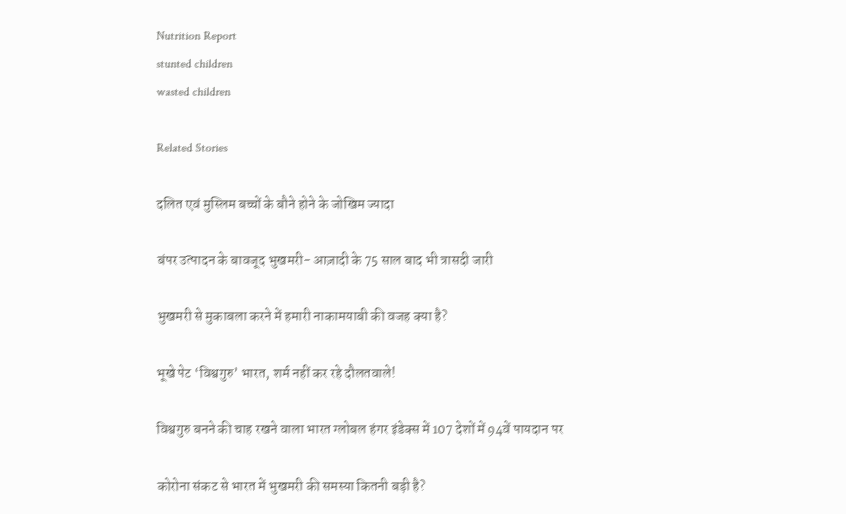Nutrition Report
stunted children
wasted children

Related Stories

दलित एवं मुस्लिम बच्चों के बौने होने के जोखिम ज्यादा

बंपर उत्पादन के बावजूद भुखमरी- आज़ादी के 75 साल बाद भी त्रासदी जारी

भुखमरी से मुकाबला करने में हमारी नाकामयाबी की वजह क्या है?

भूखे पेट ‘विश्वगुरु’ भारत, शर्म नहीं कर रहे दौलतवाले!

विश्वगुरु बनने की चाह रखने वाला भारत ग्लोबल हंगर इंडेक्स में 107 देशों में 94वें पायदान पर

कोरोना संकट से भारत में भुखमरी की समस्या कितनी बड़ी है?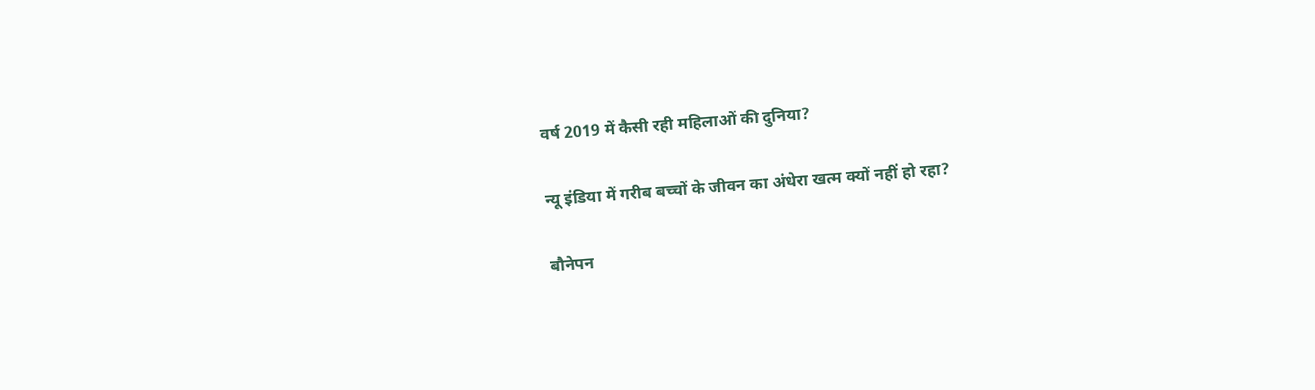वर्ष 2019 में कैसी रही महिलाओं की दुनिया?

न्यू इंडिया में गरीब बच्चों के जीवन का अंधेरा खत्म क्यों नहीं हो रहा?

बौनेपन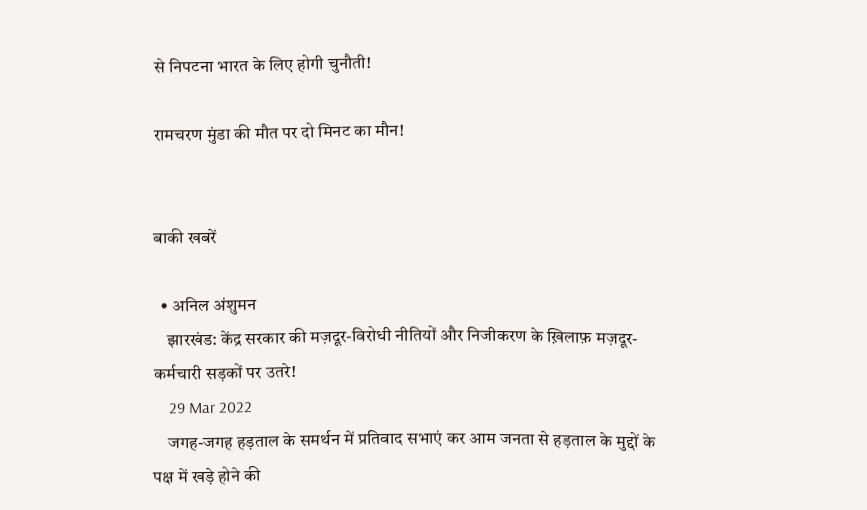से निपटना भारत के लिए होगी चुनौती!

रामचरण मुंडा की मौत पर दो मिनट का मौन!


बाकी खबरें

  • अनिल अंशुमन
    झारखंड: केंद्र सरकार की मज़दूर-विरोधी नीतियों और निजीकरण के ख़िलाफ़ मज़दूर-कर्मचारी सड़कों पर उतरे!
    29 Mar 2022
    जगह-जगह हड़ताल के समर्थन में प्रतिवाद सभाएं कर आम जनता से हड़ताल के मुद्दों के पक्ष में खड़े होने की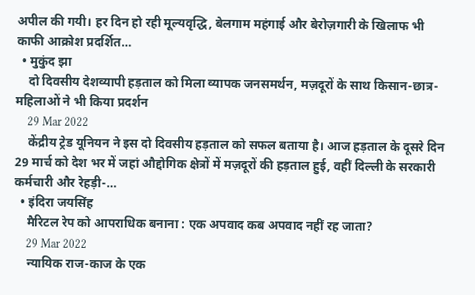अपील की गयी। हर दिन हो रही मूल्यवृद्धि, बेलगाम महंगाई और बेरोज़गारी के खिलाफ भी काफी आक्रोश प्रदर्शित…
  • मुकुंद झा
    दो दिवसीय देशव्यापी हड़ताल को मिला व्यापक जनसमर्थन, मज़दूरों के साथ किसान-छात्र-महिलाओं ने भी किया प्रदर्शन
    29 Mar 2022
    केंद्रीय ट्रेड यूनियन ने इस दो दिवसीय हड़ताल को सफल बताया है। आज हड़ताल के दूसरे दिन 29 मार्च को देश भर में जहां औद्दोगिक क्षेत्रों में मज़दूरों की हड़ताल हुई, वहीं दिल्ली के सरकारी कर्मचारी और रेहड़ी-…
  • इंदिरा जयसिंह
    मैरिटल रेप को आपराधिक बनाना : एक अपवाद कब अपवाद नहीं रह जाता?
    29 Mar 2022
    न्यायिक राज-काज के एक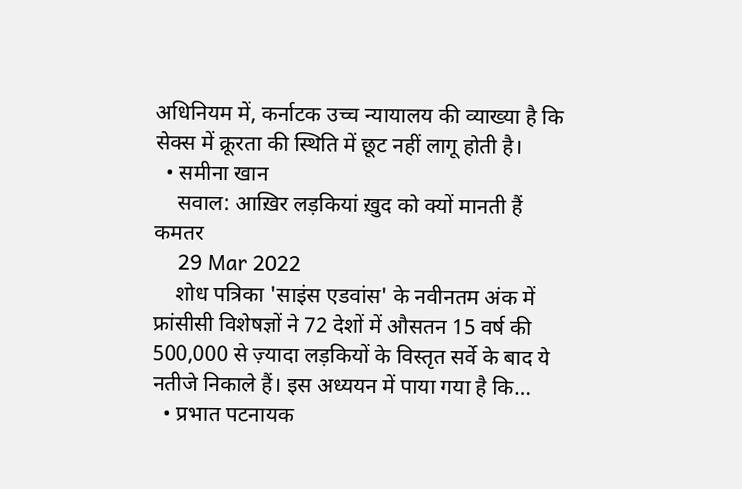अधिनियम में, कर्नाटक उच्च न्यायालय की व्याख्या है कि सेक्स में क्रूरता की स्थिति में छूट नहीं लागू होती है।
  • समीना खान
    सवाल: आख़िर लड़कियां ख़ुद को क्यों मानती हैं कमतर
    29 Mar 2022
    शोध पत्रिका 'साइंस एडवांस' के नवीनतम अंक में फ्रांसीसी विशेषज्ञों ने 72 देशों में औसतन 15 वर्ष की 500,000 से ज़्यादा लड़कियों के विस्तृत सर्वे के बाद ये नतीजे निकाले हैं। इस अध्ययन में पाया गया है कि…
  • प्रभात पटनायक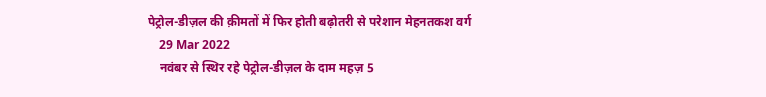पेट्रोल-डीज़ल की क़ीमतों में फिर होती बढ़ोतरी से परेशान मेहनतकश वर्ग
    29 Mar 2022
    नवंबर से स्थिर रहे पेट्रोल-डीज़ल के दाम महज़ 5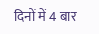दिनों में 4 बार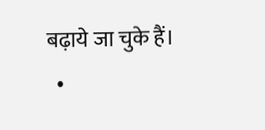बढ़ाये जा चुके हैं।
  •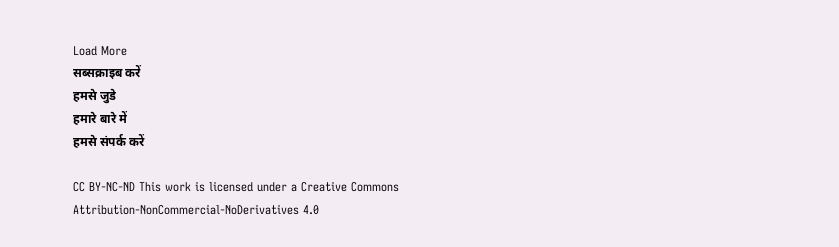Load More
सब्सक्राइब करें
हमसे जुडे
हमारे बारे में
हमसे संपर्क करें

CC BY-NC-ND This work is licensed under a Creative Commons Attribution-NonCommercial-NoDerivatives 4.0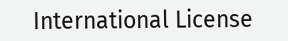International License